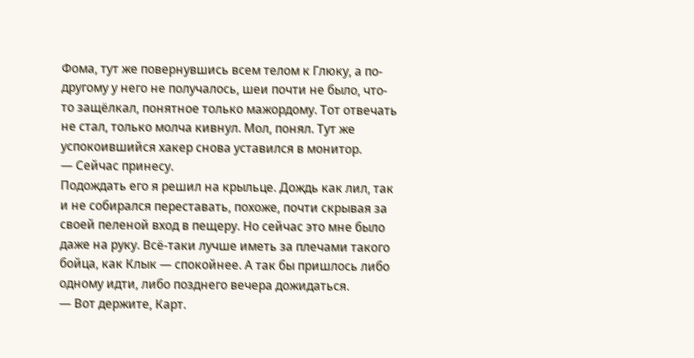Фома, тут же повернувшись всем телом к Глюку, а по-другому у него не получалось, шеи почти не было, что-то защёлкал, понятное только мажордому. Тот отвечать не стал, только молча кивнул. Мол, понял. Тут же успокоившийся хакер снова уставился в монитор.
— Сейчас принесу.
Подождать его я решил на крыльце. Дождь как лил, так и не собирался переставать, похоже, почти скрывая за своей пеленой вход в пещеру. Но сейчас это мне было даже на руку. Всё-таки лучше иметь за плечами такого бойца, как Клык — спокойнее. А так бы пришлось либо одному идти, либо позднего вечера дожидаться.
— Вот держите, Карт.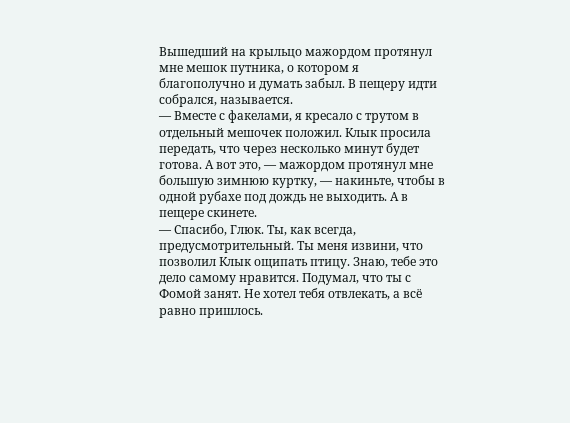Вышедший на крыльцо мажордом протянул мне мешок путника, о котором я благополучно и думать забыл. В пещеру идти собрался, называется.
— Вместе с факелами, я кресало с трутом в отдельный мешочек положил. Клык просила передать, что через несколько минут будет готова. А вот это, — мажордом протянул мне большую зимнюю куртку, — накиньте, чтобы в одной рубахе под дождь не выходить. А в пещере скинете.
— Спасибо, Глюк. Ты, как всегда, предусмотрительный. Ты меня извини, что позволил Клык ощипать птицу. Знаю, тебе это дело самому нравится. Подумал, что ты с Фомой занят. Не хотел тебя отвлекать, а всё равно пришлось.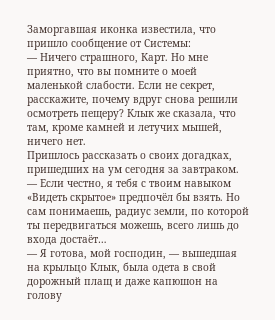Заморгавшая иконка известила, что пришло сообщение от Системы:
— Ничего страшного, Карт. Но мне приятно, что вы помните о моей маленькой слабости. Если не секрет, расскажите, почему вдруг снова решили осмотреть пещеру? Клык же сказала, что там, кроме камней и летучих мышей, ничего нет.
Пришлось рассказать о своих догадках, пришедших на ум сегодня за завтраком.
— Если честно, я тебя с твоим навыком «Видеть скрытое» предпочёл бы взять. Но сам понимаешь, радиус земли, по которой ты передвигаться можешь, всего лишь до входа достаёт…
— Я готова, мой господин, — вышедшая на крыльцо Клык, была одета в свой дорожный плащ и даже капюшон на голову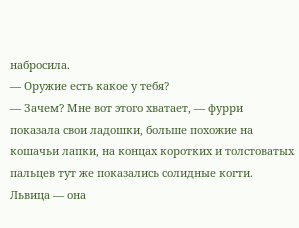набросила.
— Оружие есть какое у тебя?
— Зачем? Мне вот этого хватает, — фурри показала свои ладошки, больше похожие на кошачьи лапки, на концах коротких и толстоватых пальцев тут же показались солидные когти. Львица — она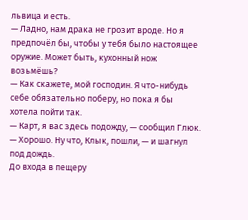львица и есть.
— Ладно, нам драка не грозит вроде. Но я предпочёл бы, чтобы у тебя было настоящее оружие. Может быть, кухонный нож возьмёшь?
— Как скажете, мой господин. Я что-нибудь себе обязательно поберу, но пока я бы хотела пойти так.
— Карт, я вас здесь подожду, — сообщил Глюк.
— Хорошо. Ну что, Клык, пошли, — и шагнул под дождь.
До входа в пещеру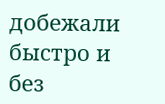добежали быстро и без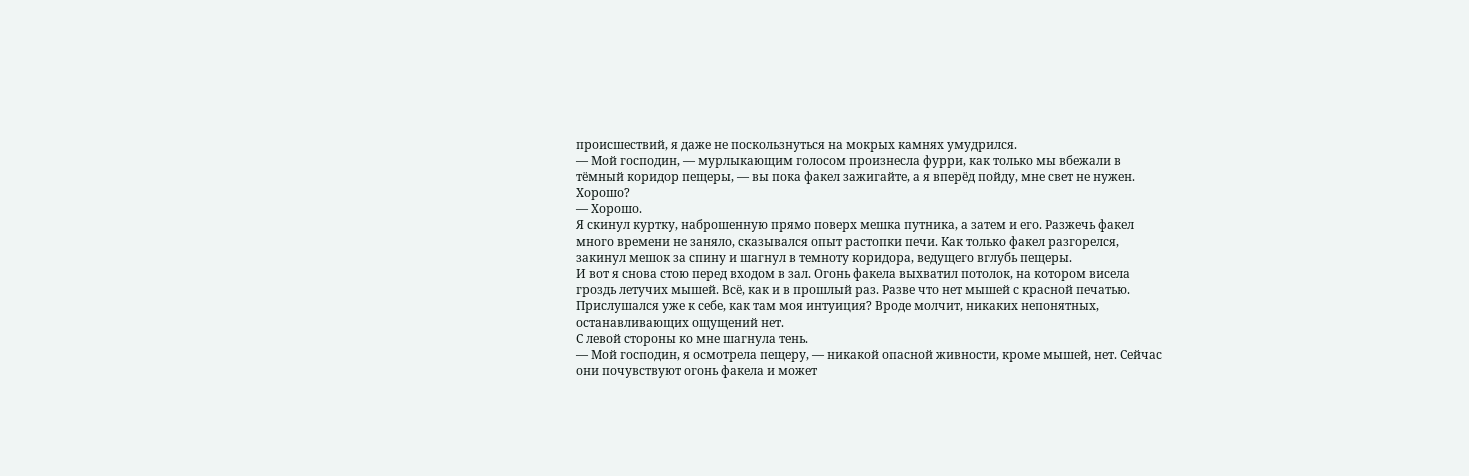происшествий, я даже не поскользнуться на мокрых камнях умудрился.
— Мой господин, — мурлыкающим голосом произнесла фурри, как только мы вбежали в тёмный коридор пещеры, — вы пока факел зажигайте, а я вперёд пойду, мне свет не нужен. Хорошо?
— Хорошо.
Я скинул куртку, наброшенную прямо поверх мешка путника, а затем и его. Разжечь факел много времени не заняло, сказывался опыт растопки печи. Как только факел разгорелся, закинул мешок за спину и шагнул в темноту коридора, ведущего вглубь пещеры.
И вот я снова стою перед входом в зал. Огонь факела выхватил потолок, на котором висела гроздь летучих мышей. Всё, как и в прошлый раз. Разве что нет мышей с красной печатью. Прислушался уже к себе, как там моя интуиция? Вроде молчит, никаких непонятных, останавливающих ощущений нет.
С левой стороны ко мне шагнула тень.
— Мой господин, я осмотрела пещеру, — никакой опасной живности, кроме мышей, нет. Сейчас они почувствуют огонь факела и может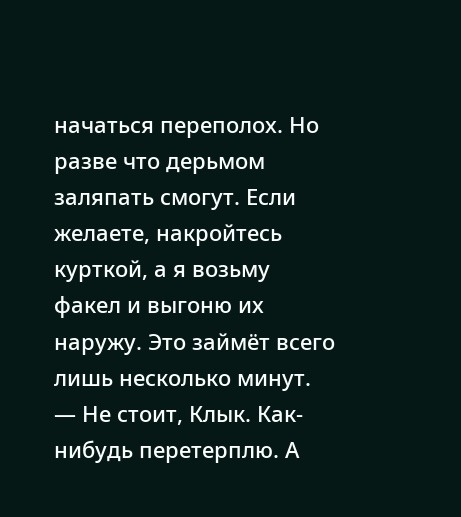начаться переполох. Но разве что дерьмом заляпать смогут. Если желаете, накройтесь курткой, а я возьму факел и выгоню их наружу. Это займёт всего лишь несколько минут.
— Не стоит, Клык. Как-нибудь перетерплю. А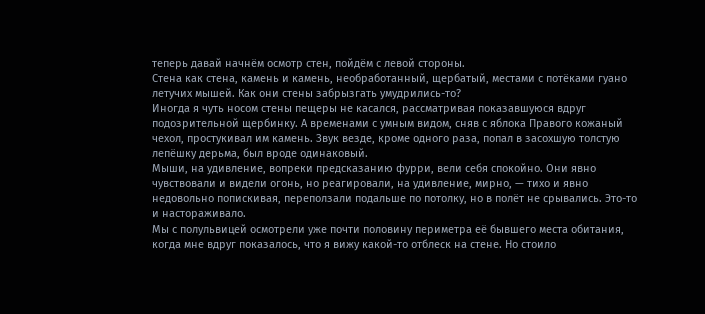теперь давай начнём осмотр стен, пойдём с левой стороны.
Стена как стена, камень и камень, необработанный, щербатый, местами с потёками гуано летучих мышей. Как они стены забрызгать умудрились-то?
Иногда я чуть носом стены пещеры не касался, рассматривая показавшуюся вдруг подозрительной щербинку. А временами с умным видом, сняв с яблока Правого кожаный чехол, простукивал им камень. Звук везде, кроме одного раза, попал в засохшую толстую лепёшку дерьма, был вроде одинаковый.
Мыши, на удивление, вопреки предсказанию фурри, вели себя спокойно. Они явно чувствовали и видели огонь, но реагировали, на удивление, мирно, — тихо и явно недовольно попискивая, переползали подальше по потолку, но в полёт не срывались. Это-то и настораживало.
Мы с полульвицей осмотрели уже почти половину периметра её бывшего места обитания, когда мне вдруг показалось, что я вижу какой-то отблеск на стене. Но стоило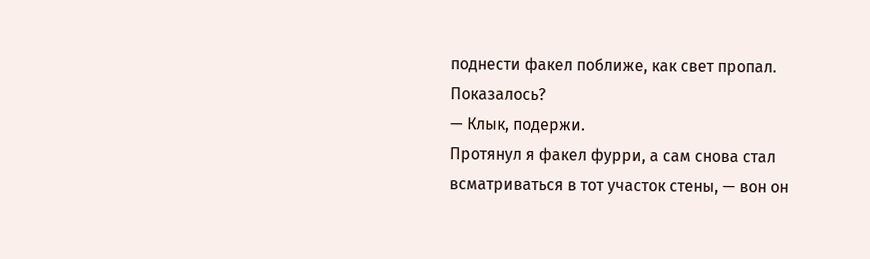поднести факел поближе, как свет пропал. Показалось?
— Клык, подержи.
Протянул я факел фурри, а сам снова стал всматриваться в тот участок стены, — вон он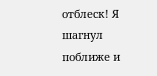отблеск! Я шагнул поближе и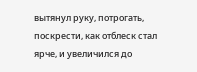вытянул руку, потрогать, поскрести, как отблеск стал ярче, и увеличился до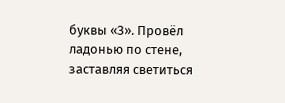буквы «З». Провёл ладонью по стене, заставляя светиться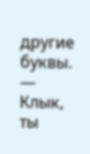другие буквы.
— Клык, ты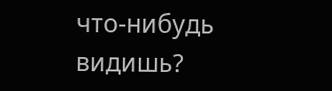что-нибудь видишь?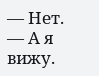— Нет.
— А я вижу.